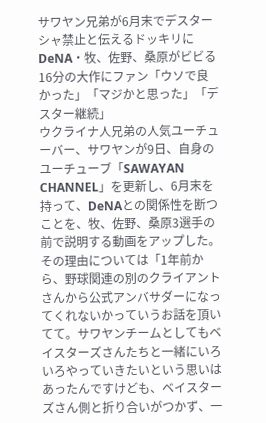サワヤン兄弟が6月末でデスターシャ禁止と伝えるドッキリにDeNA・牧、佐野、桑原がビビる 16分の大作にファン「ウソで良かった」「マジかと思った」「デスター継続」
ウクライナ人兄弟の人気ユーチューバー、サワヤンが9日、自身のユーチューブ「SAWAYAN CHANNEL」を更新し、6月末を持って、DeNAとの関係性を断つことを、牧、佐野、桑原3選手の前で説明する動画をアップした。
その理由については「1年前から、野球関連の別のクライアントさんから公式アンバサダーになってくれないかっていうお話を頂いてて。サワヤンチームとしてもベイスターズさんたちと一緒にいろいろやっていきたいという思いはあったんですけども、ベイスターズさん側と折り合いがつかず、一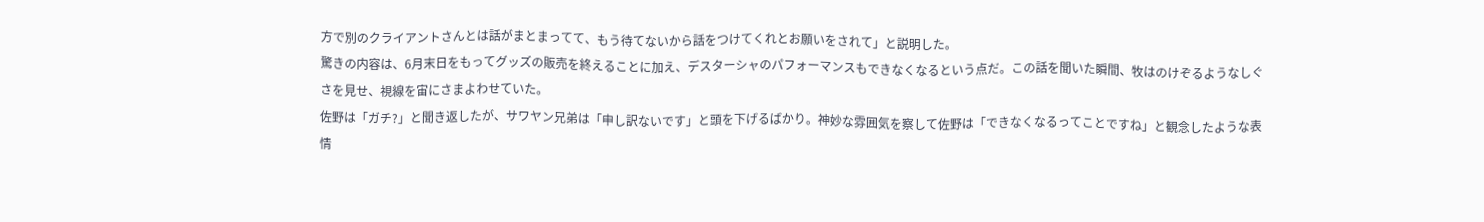方で別のクライアントさんとは話がまとまってて、もう待てないから話をつけてくれとお願いをされて」と説明した。
驚きの内容は、6月末日をもってグッズの販売を終えることに加え、デスターシャのパフォーマンスもできなくなるという点だ。この話を聞いた瞬間、牧はのけぞるようなしぐさを見せ、視線を宙にさまよわせていた。
佐野は「ガチ?」と聞き返したが、サワヤン兄弟は「申し訳ないです」と頭を下げるばかり。神妙な雰囲気を察して佐野は「できなくなるってことですね」と観念したような表情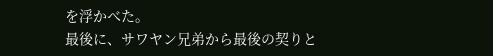を浮かべた。
最後に、サワヤン兄弟から最後の契りと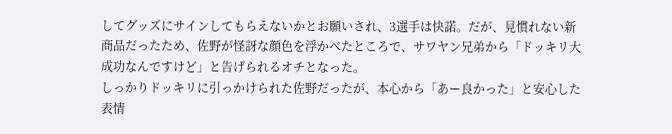してグッズにサインしてもらえないかとお願いされ、3選手は快諾。だが、見慣れない新商品だったため、佐野が怪訝な顔色を浮かべたところで、サワヤン兄弟から「ドッキリ大成功なんですけど」と告げられるオチとなった。
しっかりドッキリに引っかけられた佐野だったが、本心から「あー良かった」と安心した表情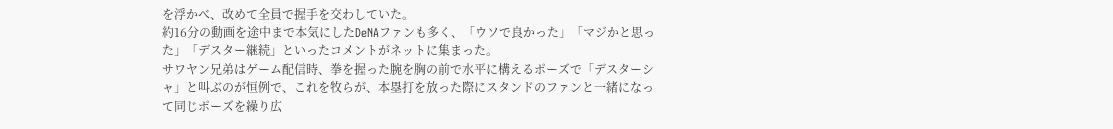を浮かべ、改めて全員で握手を交わしていた。
約16分の動画を途中まで本気にしたDeNAファンも多く、「ウソで良かった」「マジかと思った」「デスター継続」といったコメントがネットに集まった。
サワヤン兄弟はゲーム配信時、拳を握った腕を胸の前で水平に構えるポーズで「デスターシャ」と叫ぶのが恒例で、これを牧らが、本塁打を放った際にスタンドのファンと一緒になって同じポーズを繰り広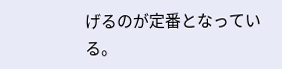げるのが定番となっている。